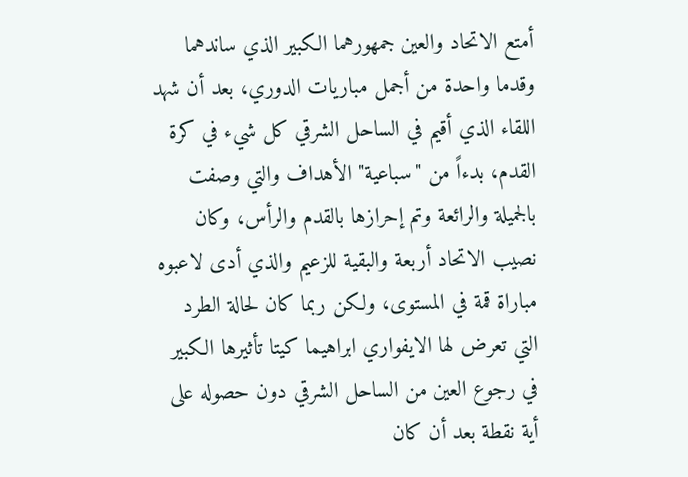أمتع الاتحاد والعين جمهورهما الكبير الذي ساندهما وقدما واحدة من أجمل مباريات الدوري، بعد أن شهد اللقاء الذي أقيم في الساحل الشرقي كل شيء في كرة القدم، بدءاً من "سباعية" الأهداف والتي وصفت بالجميلة والرائعة وتم إحرازها بالقدم والرأس، وكان نصيب الاتحاد أربعة والبقية للزعيم والذي أدى لاعبوه مباراة قمة في المستوى، ولكن ربما كان لحالة الطرد التي تعرض لها الايفواري ابراهيما كيتا تأثيرها الكبير في رجوع العين من الساحل الشرقي دون حصوله على أية نقطة بعد أن كان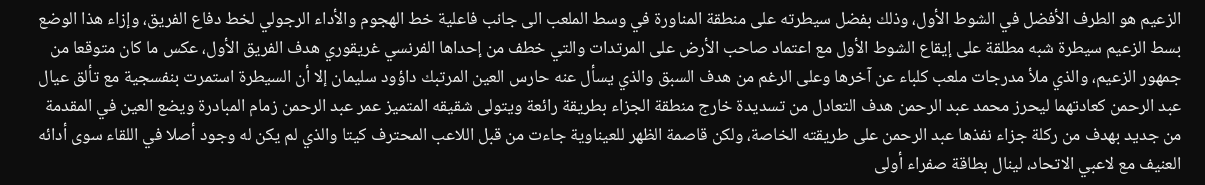الزعيم هو الطرف الأفضل في الشوط الأول، وذلك بفضل سيطرته على منطقة المناورة في وسط الملعب الى جانب فاعلية خط الهجوم والأداء الرجولي لخط دفاع الفريق، وإزاء هذا الوضع بسط الزعيم سيطرة شبه مطلقة على إيقاع الشوط الأول مع اعتماد صاحب الأرض على المرتدات والتي خطف من إحداها الفرنسي غريقوري هدف الفريق الأول، عكس ما كان متوقعا من جمهور الزعيم، والذي ملأ مدرجات ملعب كلباء عن آخرها وعلى الرغم من هدف السبق والذي يسأل عنه حارس العين المرتبك داؤود سليمان إلا أن السيطرة استمرت بنفسجية مع تألق عيال عبد الرحمن كعادتهما ليحرز محمد عبد الرحمن هدف التعادل من تسديدة خارج منطقة الجزاء بطريقة رائعة ويتولى شقيقه المتميز عمر عبد الرحمن زمام المبادرة ويضع العين في المقدمة من جديد بهدف من ركلة جزاء نفذها عبد الرحمن على طريقته الخاصة، ولكن قاصمة الظهر للعيناوية جاءت من قبل اللاعب المحترف كيتا والذي لم يكن له وجود أصلا في اللقاء سوى أدائه العنيف مع لاعبي الاتحاد، لينال بطاقة صفراء أولى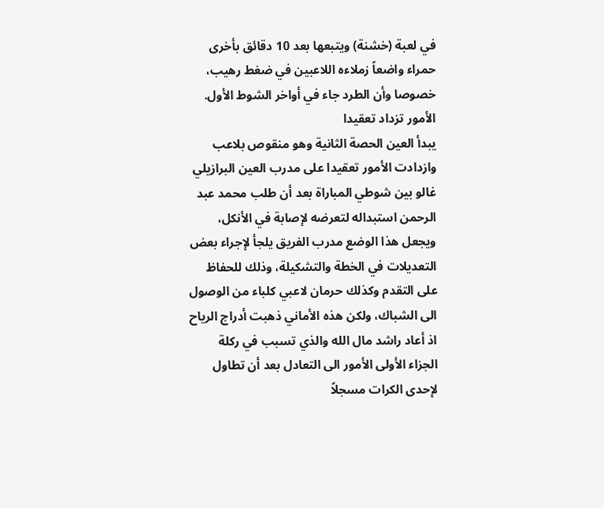في لعبة (خشنة) ويتبعها بعد 10 دقائق بأخرى حمراء واضعاً زملاءه اللاعبين في ضغط رهيب، خصوصا وأن الطرد جاء في أواخر الشوط الأول.
الأمور تزداد تعقيدا
يبدأ العين الحصة الثانية وهو منقوص بلاعب وازدادت الأمور تعقيدا على مدرب العين البرازيلي غالو بين شوطي المباراة بعد أن طلب محمد عبد الرحمن استبداله لتعرضه لإصابة في الأنكل، ويجعل هذا الوضع مدرب الفريق يلجأ لإجراء بعض التعديلات في الخطة والتشكيلة، وذلك للحفاظ على التقدم وكذلك حرمان لاعبي كلباء من الوصول الى الشباك، ولكن هذه الأماني ذهبت أدراج الرياح اذ أعاد راشد مال الله والذي تسبب في ركلة الجزاء الأولى الأمور الى التعادل بعد أن تطاول لإحدى الكرات مسجلاً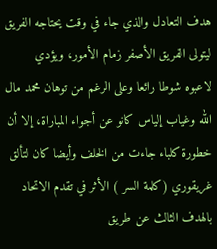هدف التعادل والذي جاء في وقت يحتاجه الفريق ليتولى الفريق الأصفر زمام الأمور، ويؤدي لاعبوه شوطا رائعا وعلى الرغم من توهان محمد مال الله وغياب إلياس كانو عن أجواء المباراة، إلا أن خطورة كلباء جاءت من الخلف وأيضا كان لتألق غريقوري (كلمة السر ) الأثر في تقدم الاتحاد بالهدف الثالث عن طريق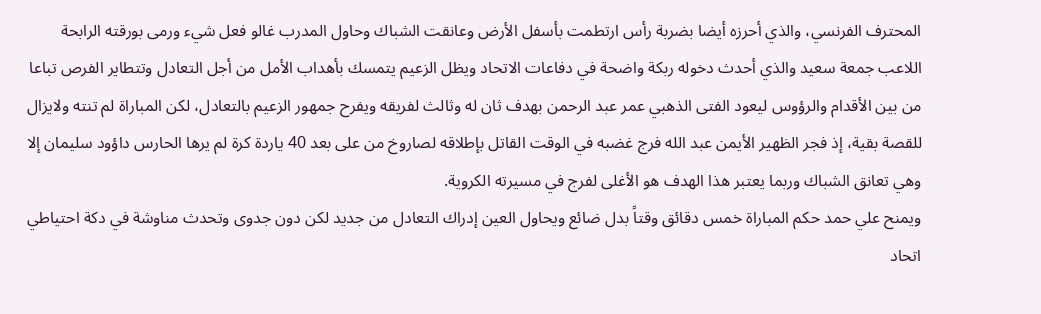المحترف الفرنسي، والذي أحرزه أيضا بضربة رأس ارتطمت بأسفل الأرض وعانقت الشباك وحاول المدرب غالو فعل شيء ورمى بورقته الرابحة اللاعب جمعة سعيد والذي أحدث دخوله ربكة واضحة في دفاعات الاتحاد ويظل الزعيم يتمسك بأهداب الأمل من أجل التعادل وتتطاير الفرص تباعا من بين الأقدام والرؤوس ليعود الفتى الذهبي عمر عبد الرحمن بهدف ثان له وثالث لفريقه ويفرح جمهور الزعيم بالتعادل، لكن المباراة لم تنته ولايزال للقصة بقية، إذ فجر الظهير الأيمن عبد الله فرج غضبه في الوقت القاتل بإطلاقه لصاروخ من على بعد 40 ياردة كرة لم يرها الحارس داؤود سليمان إلا وهي تعانق الشباك وربما يعتبر هذا الهدف هو الأغلى لفرج في مسيرته الكروية.
ويمنح علي حمد حكم المباراة خمس دقائق وقتاً بدل ضائع ويحاول العين إدراك التعادل من جديد لكن دون جدوى وتحدث مناوشة في دكة احتياطي اتحاد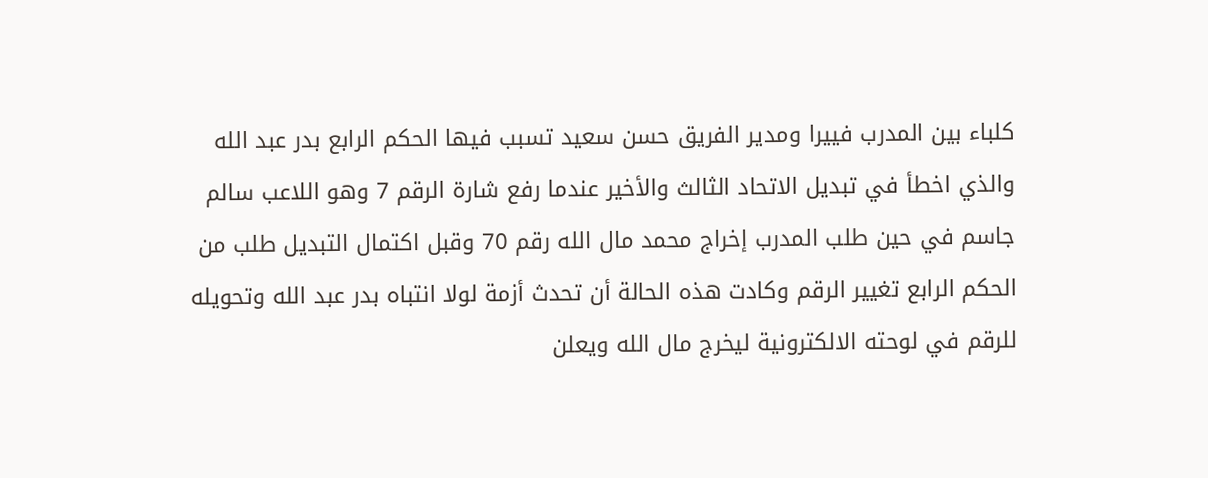كلباء بين المدرب فييرا ومدير الفريق حسن سعيد تسبب فيها الحكم الرابع بدر عبد الله والذي اخطأ في تبديل الاتحاد الثالث والأخير عندما رفع شارة الرقم 7 وهو اللاعب سالم جاسم في حين طلب المدرب إخراج محمد مال الله رقم 70 وقبل اكتمال التبديل طلب من الحكم الرابع تغيير الرقم وكادت هذه الحالة أن تحدث أزمة لولا انتباه بدر عبد الله وتحويله للرقم في لوحته الالكترونية ليخرج مال الله ويعلن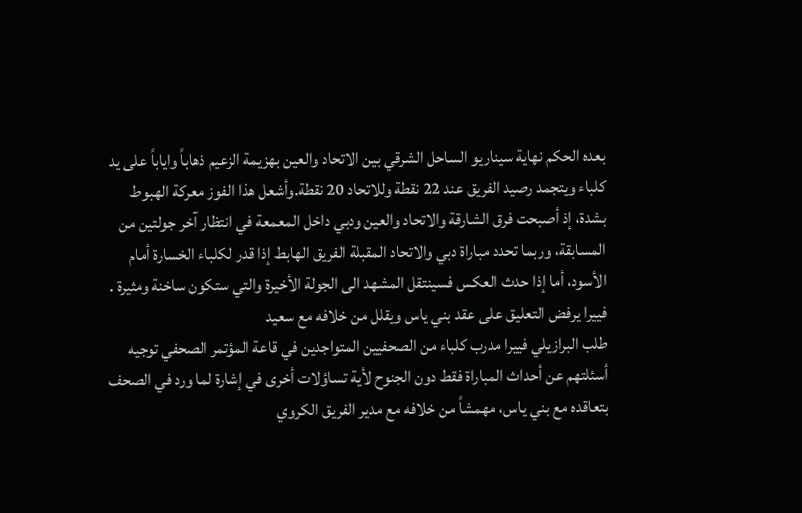بعده الحكم نهاية سيناريو الساحل الشرقي بين الاتحاد والعين بهزيمة الزعيم ذهاباً واياباً على يد كلباء ويتجمد رصيد الفريق عند 22 نقطة وللاتحاد 20 نقطة.وأشعل هذا الفوز معركة الهبوط بشدة، إذ أصبحت فرق الشارقة والاتحاد والعين ودبي داخل المعمعة في انتظار آخر جولتين من المسابقة، وربما تحدد مباراة دبي والاتحاد المقبلة الفريق الهابط إذا قدر لكلباء الخسارة أمام الأسود، أما إذا حدث العكس فسينتقل المشهد الى الجولة الأخيرة والتي ستكون ساخنة ومثيرة . فييرا يرفض التعليق على عقد بني ياس ويقلل من خلافه مع سعيد
طلب البرازيلي فييرا مدرب كلباء من الصحفيين المتواجدين في قاعة المؤتمر الصحفي توجيه أسئلتهم عن أحداث المباراة فقط دون الجنوح لأية تساؤلات أخرى في إشارة لما ورد في الصحف بتعاقده مع بني ياس، مهمشاً من خلافه مع مدير الفريق الكروي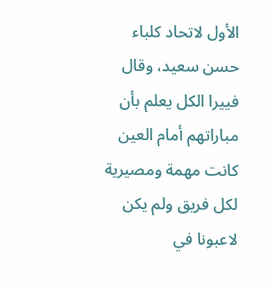الأول لاتحاد كلباء حسن سعيد، وقال فييرا الكل يعلم بأن مباراتهم أمام العين كانت مهمة ومصيرية لكل فريق ولم يكن لاعبونا في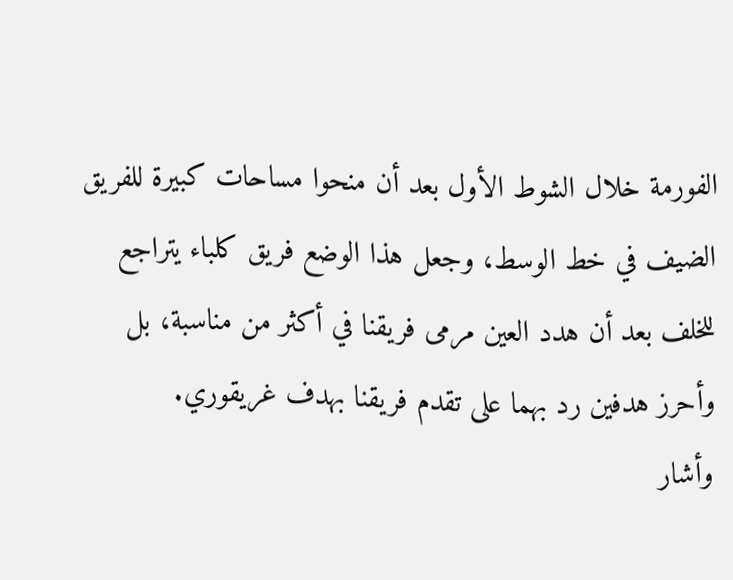الفورمة خلال الشوط الأول بعد أن منحوا مساحات كبيرة للفريق الضيف في خط الوسط، وجعل هذا الوضع فريق كلباء يتراجع للخلف بعد أن هدد العين مرمى فريقنا في أكثر من مناسبة، بل وأحرز هدفين رد بهما على تقدم فريقنا بهدف غريقوري.
وأشار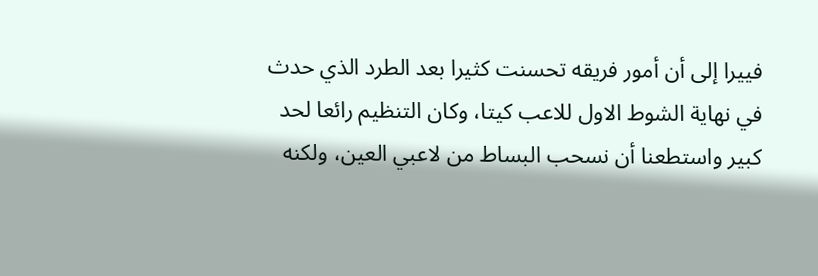فييرا إلى أن أمور فريقه تحسنت كثيرا بعد الطرد الذي حدث في نهاية الشوط الاول للاعب كيتا، وكان التنظيم رائعا لحد كبير واستطعنا أن نسحب البساط من لاعبي العين، ولكنه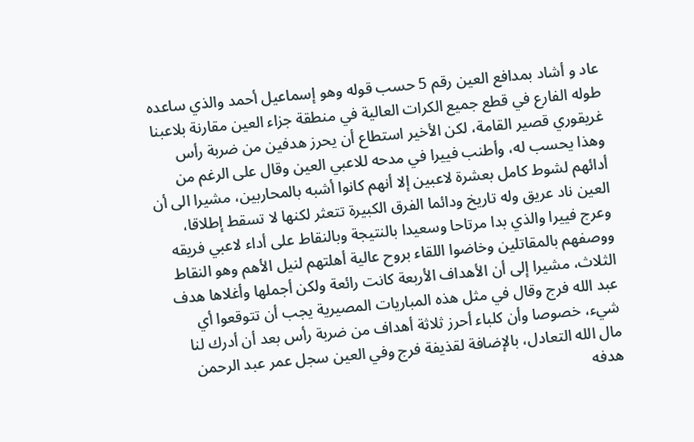عاد و أشاد بمدافع العين رقم 5 حسب قوله وهو إسماعيل أحمد والذي ساعده طوله الفارع في قطع جميع الكرات العالية في منطقة جزاء العين مقارنة بلاعبنا غريقوري قصير القامة، لكن الأخير استطاع أن يحرز هدفين من ضربة رأس وهذا يحسب له، وأطنب فييرا في مدحه للاعبي العين وقال على الرغم من أدائهم لشوط كامل بعشرة لاعبين إلا أنهم كانوا أشبه بالمحاربين، مشيرا الى أن العين ناد عريق وله تاريخ ودائما الفرق الكبيرة تتعثر لكنها لا تسقط إطلاقا، وعرج فييرا والذي بدا مرتاحا وسعيدا بالنتيجة وبالنقاط على أداء لاعبي فريقه ووصفهم بالمقاتلين وخاضوا اللقاء بروح عالية أهلتهم لنيل الأهم وهو النقاط الثلاث، مشيرا إلى أن الأهداف الأربعة كانت رائعة ولكن أجملها وأغلاها هدف عبد الله فرج وقال في مثل هذه المباريات المصيرية يجب أن تتوقعوا أي شيء، خصوصا وأن كلباء أحرز ثلاثة أهداف من ضربة رأس بعد أن أدرك لنا مال الله التعادل، بالإضافة لقذيفة فرج وفي العين سجل عمر عبد الرحمن هدفه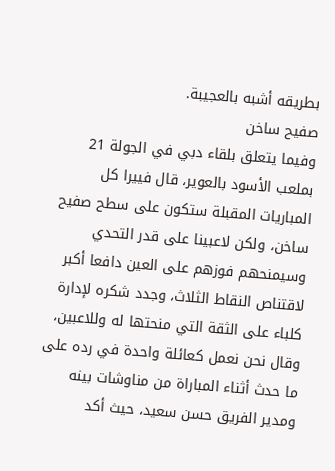بطريقه أشبه بالعجيبة.
صفيح ساخن
وفيما يتعلق بلقاء دبي في الجولة 21 بملعب الأسود بالعوير، قال فييرا كل المباريات المقبلة ستكون على سطح صفيح ساخن، ولكن لاعبينا على قدر التحدي وسيمنحهم فوزهم على العين دافعا أكبر لاقتناص النقاط الثلاث، وجدد شكره لإدارة كلباء على الثقة التي منحتها له وللاعبين، وقال نحن نعمل كعائلة واحدة في رده على ما حدث أثناء المباراة من مناوشات بينه ومدير الفريق حسن سعيد، حيث أكد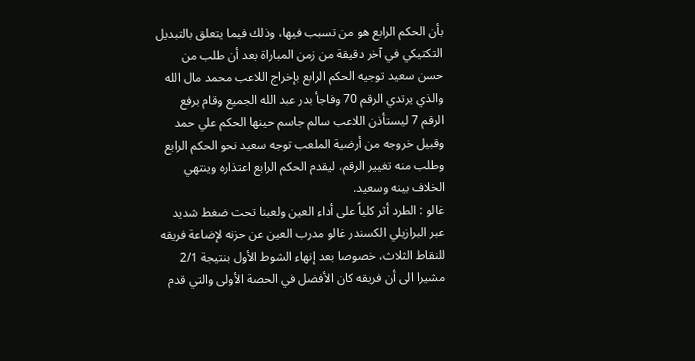بأن الحكم الرابع هو من تسبب فيها، وذلك فيما يتعلق بالتبديل التكتيكي في آخر دقيقة من زمن المباراة بعد أن طلب من حسن سعيد توجيه الحكم الرابع بإخراج اللاعب محمد مال الله والذي يرتدي الرقم 70 وفاجأ بدر عبد الله الجميع وقام برفع الرقم 7 ليستأذن اللاعب سالم جاسم حينها الحكم علي حمد وقبيل خروجه من أرضية الملعب توجه سعيد نحو الحكم الرابع وطلب منه تغيير الرقم، ليقدم الحكم الرابع اعتذاره وينتهي الخلاف بينه وسعيد.
غالو : الطرد أثر كلياً على أداء العين ولعبنا تحت ضغط شديد
عبر البرازيلي الكسندر غالو مدرب العين عن حزنه لإضاعة فريقه للنقاط الثلاث، خصوصا بعد إنهاء الشوط الأول بنتيجة 2/1 مشيرا الى أن فريقه كان الأفضل في الحصة الأولى والتي قدم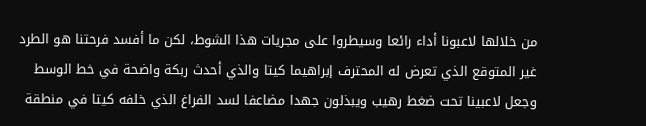من خلالها لاعبونا أداء رائعا وسيطروا على مجريات هذا الشوط، لكن ما أفسد فرحتنا هو الطرد غير المتوقع الذي تعرض له المحترف إبراهيما كيتا والذي أحدث ربكة واضحة في خط الوسط وجعل لاعبينا تحت ضغط رهيب ويبذلون جهدا مضاعفا لسد الفراغ الذي خلفه كيتا في منطقة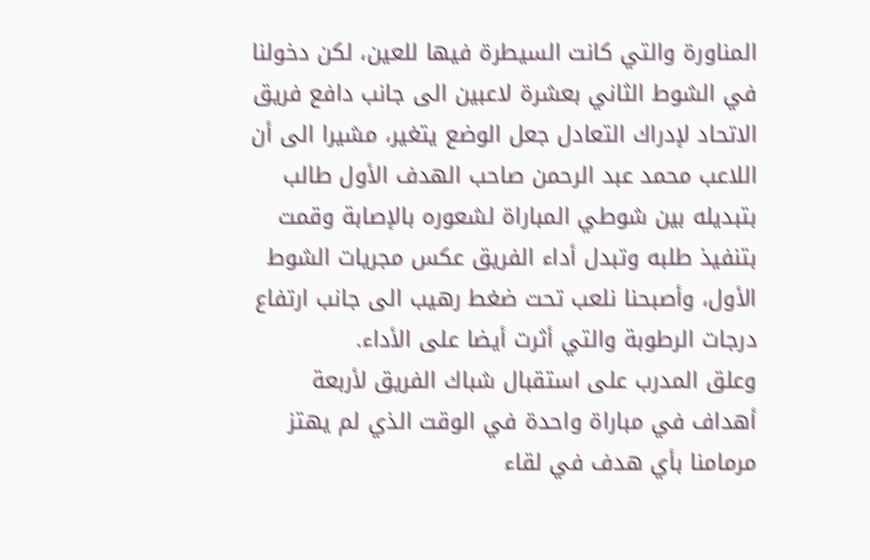المناورة والتي كانت السيطرة فيها للعين، لكن دخولنا في الشوط الثاني بعشرة لاعبين الى جانب دافع فريق الاتحاد لإدراك التعادل جعل الوضع يتغير، مشيرا الى أن اللاعب محمد عبد الرحمن صاحب الهدف الأول طالب بتبديله بين شوطي المباراة لشعوره بالإصابة وقمت بتنفيذ طلبه وتبدل أداء الفريق عكس مجريات الشوط الأول، وأصبحنا نلعب تحت ضغط رهيب الى جانب ارتفاع درجات الرطوبة والتي أثرت أيضا على الأداء.
وعلق المدرب على استقبال شباك الفريق لأربعة أهداف في مباراة واحدة في الوقت الذي لم يهتز مرمامنا بأي هدف في لقاء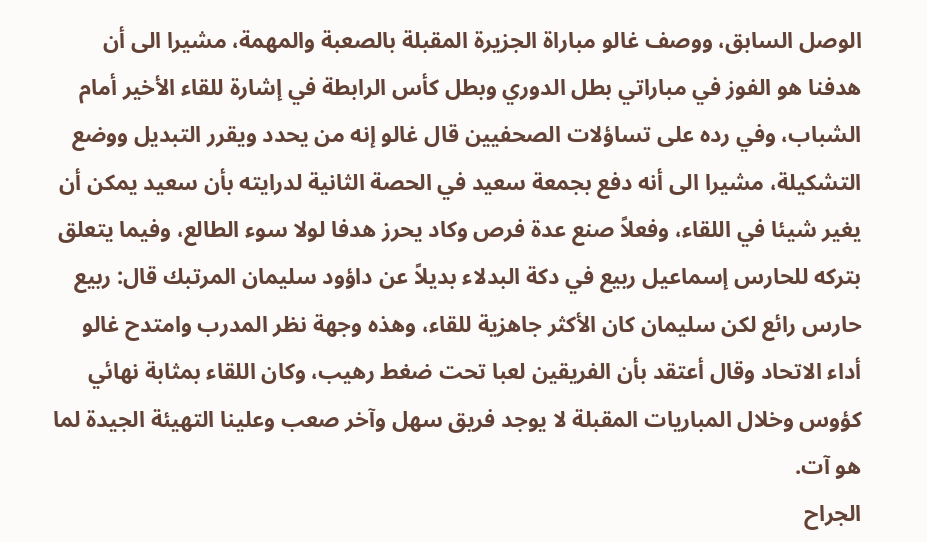الوصل السابق، ووصف غالو مباراة الجزيرة المقبلة بالصعبة والمهمة، مشيرا الى أن هدفنا هو الفوز في مباراتي بطل الدوري وبطل كأس الرابطة في إشارة للقاء الأخير أمام الشباب، وفي رده على تساؤلات الصحفيين قال غالو إنه من يحدد ويقرر التبديل ووضع التشكيلة، مشيرا الى أنه دفع بجمعة سعيد في الحصة الثانية لدرايته بأن سعيد يمكن أن يغير شيئا في اللقاء، وفعلاً صنع عدة فرص وكاد يحرز هدفا لولا سوء الطالع، وفيما يتعلق بتركه للحارس إسماعيل ربيع في دكة البدلاء بديلاً عن داؤود سليمان المرتبك قال: ربيع حارس رائع لكن سليمان كان الأكثر جاهزية للقاء، وهذه وجهة نظر المدرب وامتدح غالو أداء الاتحاد وقال أعتقد بأن الفريقين لعبا تحت ضغط رهيب، وكان اللقاء بمثابة نهائي كؤوس وخلال المباريات المقبلة لا يوجد فريق سهل وآخر صعب وعلينا التهيئة الجيدة لما هو آت.
الجراح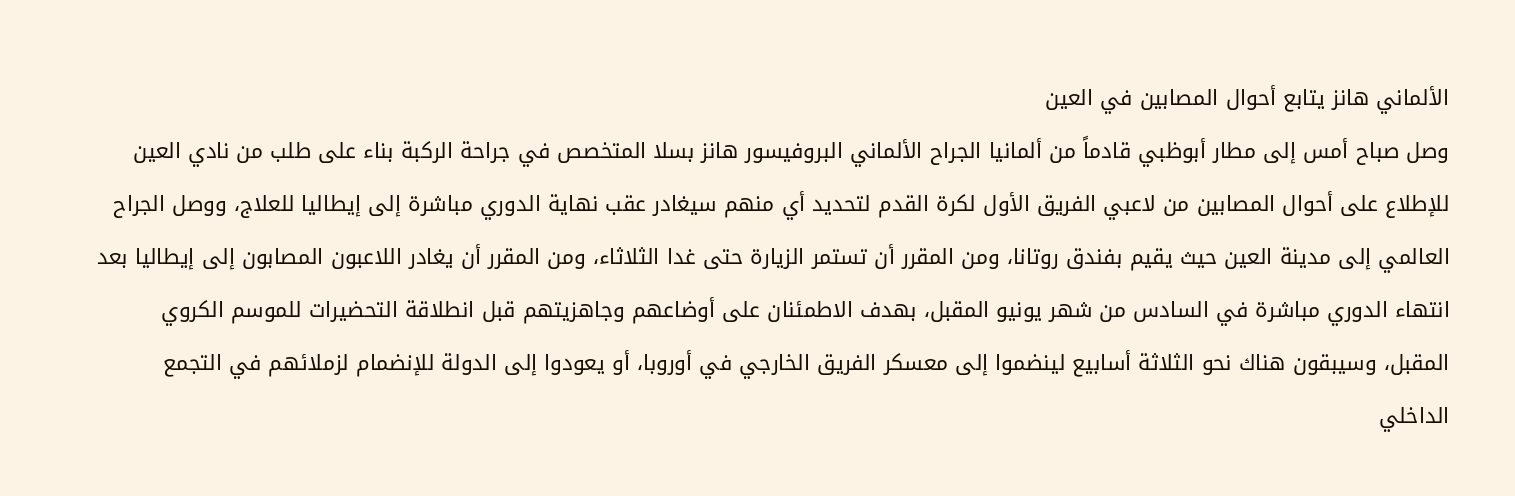الألماني هانز يتابع أحوال المصابين في العين
وصل صباح أمس إلى مطار أبوظبي قادماً من ألمانيا الجراح الألماني البروفيسور هانز بسلا المتخصص في جراحة الركبة بناء على طلب من نادي العين للإطلاع على أحوال المصابين من لاعبي الفريق الأول لكرة القدم لتحديد أي منهم سيغادر عقب نهاية الدوري مباشرة إلى إيطاليا للعلاج، ووصل الجراح العالمي إلى مدينة العين حيث يقيم بفندق روتانا، ومن المقرر أن تستمر الزيارة حتى غدا الثلاثاء، ومن المقرر أن يغادر اللاعبون المصابون إلى إيطاليا بعد انتهاء الدوري مباشرة في السادس من شهر يونيو المقبل، بهدف الاطمئنان على أوضاعهم وجاهزيتهم قبل انطلاقة التحضيرات للموسم الكروي المقبل، وسيبقون هناك نحو الثلاثة أسابيع لينضموا إلى معسكر الفريق الخارجي في أوروبا، أو يعودوا إلى الدولة للإنضمام لزملائهم في التجمع الداخلي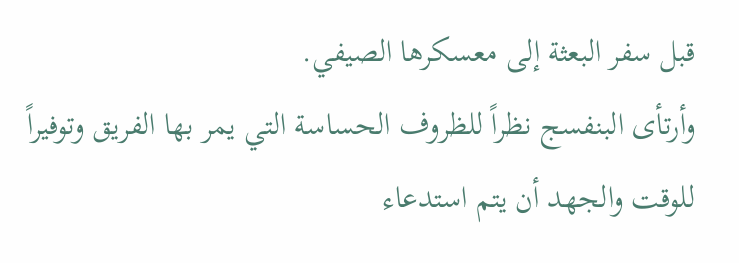قبل سفر البعثة إلى معسكرها الصيفي.
وأرتأى البنفسج نظراً للظروف الحساسة التي يمر بها الفريق وتوفيراً للوقت والجهد أن يتم استدعاء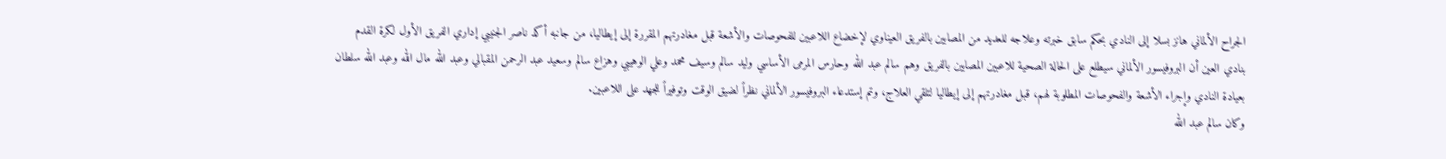الجراح الألماني هانز بسلا إلى النادي بحكم سابق خبرته وعلاجه للعديد من المصابين بالفريق العيناوي لإخضاع اللاعبين للفحوصات والأشعة قبل مغادرتهم المقررة إلى إيطاليا، من جانبه أكد ناصر الجنيبي إداري الفريق الأول لكرة القدم بنادي العين أن البروفيسور الألماني سيطلع على الحالة الصحية للاعبين المصابين بالفريق وهم سالم عبد الله وحارس المرمى الأساسي وليد سالم وسيف محمد وعلي الوهيبي وهزاع سالم وسعيد عبد الرحمن المقبالي وعبد الله مال الله وعبد الله سلطان بعيادة النادي وإجراء الأشعة والفحوصات المطلوبة لهم، قبل مغادرتهم إلى إيطاليا لتلقي العلاج، وتم إستدعاء البروفيسور الألماني نظراً لضيق الوقت وتوفيراً للجهد على اللاعبين.
وكان سالم عبد الله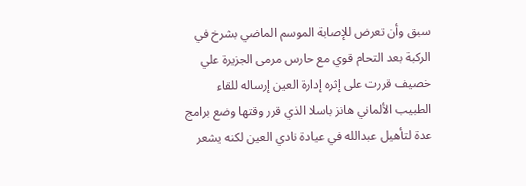سبق وأن تعرض للإصابة الموسم الماضي بشرخ في الركبة بعد التحام قوي مع حارس مرمى الجزيرة علي خصيف قررت على إثره إدارة العين إرساله للقاء الطبيب الألماني هانز باسلا الذي قرر وقتها وضع برامج عدة لتأهيل عبدالله في عيادة نادي العين لكنه يشعر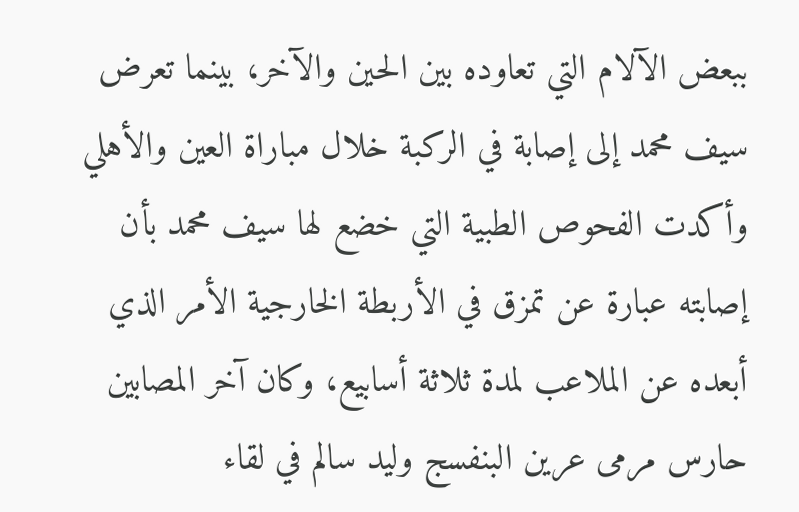ببعض الآلام التي تعاوده بين الحين والآخر، بينما تعرض سيف محمد إلى إصابة في الركبة خلال مباراة العين والأهلي وأكدت الفحوص الطبية التي خضع لها سيف محمد بأن إصابته عبارة عن تمزق في الأربطة الخارجية الأمر الذي أبعده عن الملاعب لمدة ثلاثة أسابيع، وكان آخر المصابين حارس مرمى عرين البنفسج وليد سالم في لقاء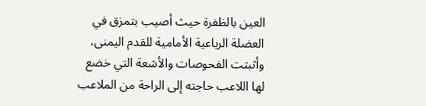العين بالظفرة حيث أصيب بتمزق في العضلة الرباعية الأمامية للقدم اليمنى، وأثبتت الفحوصات والأشعة التي خضع لها اللاعب حاجته إلى الراحة من الملاعب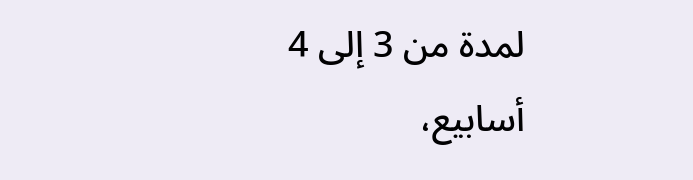لمدة من 3 إلى 4 أسابيع،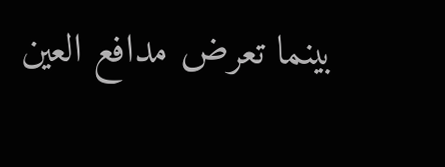بينما تعرض مدافع العين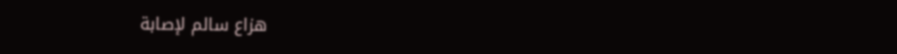هزاع سالم لإصابة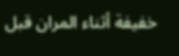خفيفة أثناء المران قبل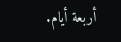أربعة أيام.